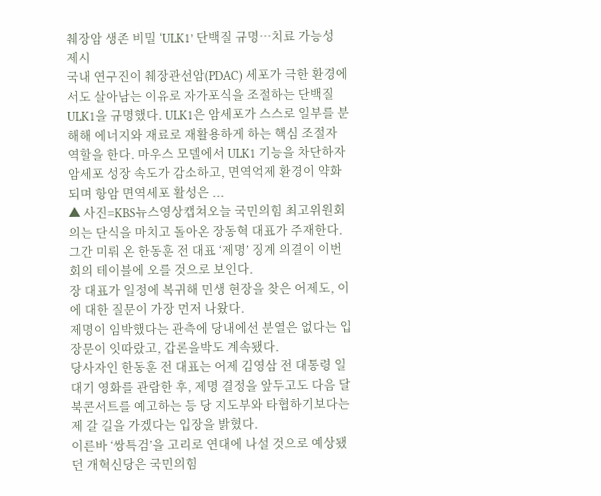췌장암 생존 비밀 ‘ULK1’ 단백질 규명…치료 가능성 제시
국내 연구진이 췌장관선암(PDAC) 세포가 극한 환경에서도 살아남는 이유로 자가포식을 조절하는 단백질 ULK1을 규명했다. ULK1은 암세포가 스스로 일부를 분해해 에너지와 재료로 재활용하게 하는 핵심 조절자 역할을 한다. 마우스 모델에서 ULK1 기능을 차단하자 암세포 성장 속도가 감소하고, 면역억제 환경이 약화되며 항암 면역세포 활성은 ...
▲ 사진=KBS뉴스영상캡쳐오늘 국민의힘 최고위원회의는 단식을 마치고 돌아온 장동혁 대표가 주재한다.
그간 미뤄 온 한동훈 전 대표 ‘제명’ 징계 의결이 이번 회의 테이블에 오를 것으로 보인다.
장 대표가 일정에 복귀해 민생 현장을 찾은 어제도, 이에 대한 질문이 가장 먼저 나왔다.
제명이 임박했다는 관측에 당내에선 분열은 없다는 입장문이 잇따랐고, 갑론을박도 계속됐다.
당사자인 한동훈 전 대표는 어제 김영삼 전 대통령 일대기 영화를 관람한 후, 제명 결정을 앞두고도 다음 달 북콘서트를 예고하는 등 당 지도부와 타협하기보다는 제 갈 길을 가겠다는 입장을 밝혔다.
이른바 ‘쌍특검’을 고리로 연대에 나설 것으로 예상됐던 개혁신당은 국민의힘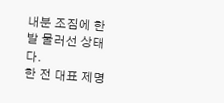내분 조짐에 한발 물러선 상태다.
한 전 대표 제명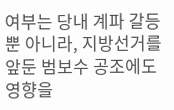여부는 당내 계파 갈등뿐 아니라, 지방선거를 앞둔 범보수 공조에도 영향을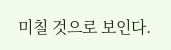미칠 것으로 보인다.